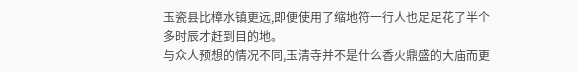玉瓷县比樟水镇更远,即便使用了缩地符一行人也足足花了半个多时辰才赶到目的地。
与众人预想的情况不同,玉清寺并不是什么香火鼎盛的大庙而更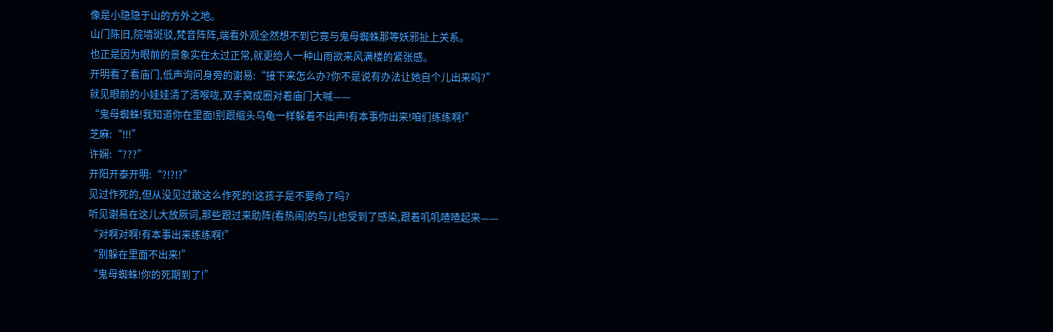像是小隐隐于山的方外之地。
山门陈旧,院墙斑驳,梵音阵阵,端看外观全然想不到它竟与鬼母蜘蛛那等妖邪扯上关系。
也正是因为眼前的景象实在太过正常,就更给人一种山雨欲来风满楼的紧张感。
开明看了看庙门,低声询问身旁的谢易:“接下来怎么办?你不是说有办法让她自个儿出来吗?”
就见眼前的小娃娃清了清喉咙,双手窝成圈对着庙门大喊——
“鬼母蜘蛛!我知道你在里面!别跟缩头乌龟一样躲着不出声!有本事你出来!咱们练练啊!”
芝麻:“!!!”
许娴:“???”
开阳开泰开明:“?!?!?”
见过作死的,但从没见过敢这么作死的!这孩子是不要命了吗?
听见谢易在这儿大放厥词,那些跟过来助阵(看热闹)的鸟儿也受到了感染,跟着叽叽喳喳起来——
“对啊对啊!有本事出来练练啊!”
“别躲在里面不出来!”
“鬼母蜘蛛!你的死期到了!”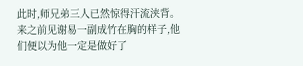此时,师兄弟三人已然惊得汗流浃背。来之前见谢易一副成竹在胸的样子,他们便以为他一定是做好了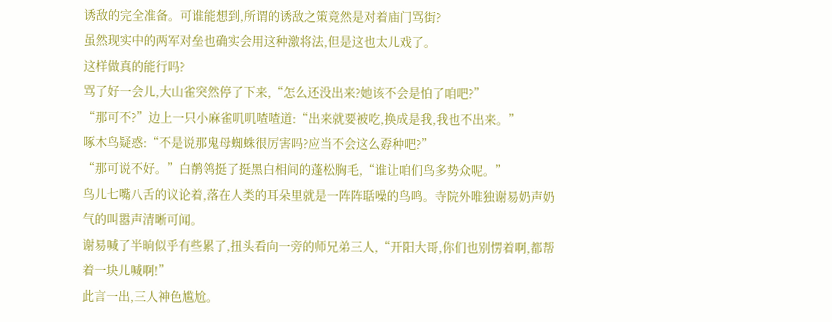诱敌的完全准备。可谁能想到,所谓的诱敌之策竟然是对着庙门骂街?
虽然现实中的两军对垒也确实会用这种激将法,但是这也太儿戏了。
这样做真的能行吗?
骂了好一会儿,大山雀突然停了下来,“怎么还没出来?她该不会是怕了咱吧?”
“那可不?”边上一只小麻雀叽叽喳喳道:“出来就要被吃,换成是我,我也不出来。”
啄木鸟疑惑:“不是说那鬼母蜘蛛很厉害吗?应当不会这么孬种吧?”
“那可说不好。”白鹡鸰挺了挺黑白相间的蓬松胸毛,“谁让咱们鸟多势众呢。”
鸟儿七嘴八舌的议论着,落在人类的耳朵里就是一阵阵聒噪的鸟鸣。寺院外唯独谢易奶声奶气的叫嚣声清晰可闻。
谢易喊了半晌似乎有些累了,扭头看向一旁的师兄弟三人,“开阳大哥,你们也别愣着啊,都帮着一块儿喊啊!”
此言一出,三人神色尴尬。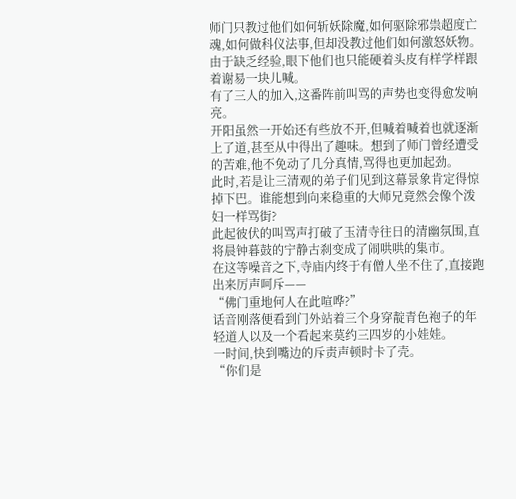师门只教过他们如何斩妖除魔,如何驱除邪祟超度亡魂,如何做科仪法事,但却没教过他们如何激怒妖物。由于缺乏经验,眼下他们也只能硬着头皮有样学样跟着谢易一块儿喊。
有了三人的加入,这番阵前叫骂的声势也变得愈发响亮。
开阳虽然一开始还有些放不开,但喊着喊着也就逐渐上了道,甚至从中得出了趣味。想到了师门曾经遭受的苦难,他不免动了几分真情,骂得也更加起劲。
此时,若是让三清观的弟子们见到这幕景象肯定得惊掉下巴。谁能想到向来稳重的大师兄竟然会像个泼妇一样骂街?
此起彼伏的叫骂声打破了玉清寺往日的清幽氛围,直将晨钟暮鼓的宁静古刹变成了闹哄哄的集市。
在这等噪音之下,寺庙内终于有僧人坐不住了,直接跑出来厉声呵斥——
“佛门重地何人在此喧哗?”
话音刚落便看到门外站着三个身穿靛青色袍子的年轻道人以及一个看起来莫约三四岁的小娃娃。
一时间,快到嘴边的斥责声顿时卡了壳。
“你们是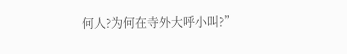何人?为何在寺外大呼小叫?”